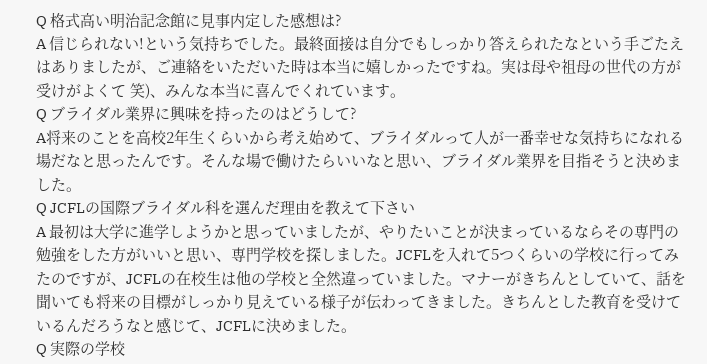Q 格式高い明治記念館に見事内定した感想は?
A 信じられない!という気持ちでした。最終面接は自分でもしっかり答えられたなという手ごたえはありましたが、ご連絡をいただいた時は本当に嬉しかったですね。実は母や祖母の世代の方が受けがよくて 笑)、みんな本当に喜んでくれています。
Q ブライダル業界に興味を持ったのはどうして?
A将来のことを高校2年生くらいから考え始めて、ブライダルって人が一番幸せな気持ちになれる場だなと思ったんです。そんな場で働けたらいいなと思い、ブライダル業界を目指そうと決めました。
Q JCFLの国際ブライダル科を選んだ理由を教えて下さい
A 最初は大学に進学しようかと思っていましたが、やりたいことが決まっているならその専門の勉強をした方がいいと思い、専門学校を探しました。JCFLを入れて5つくらいの学校に行ってみたのですが、JCFLの在校生は他の学校と全然違っていました。マナーがきちんとしていて、話を聞いても将来の目標がしっかり見えている様子が伝わってきました。きちんとした教育を受けているんだろうなと感じて、JCFLに決めました。
Q 実際の学校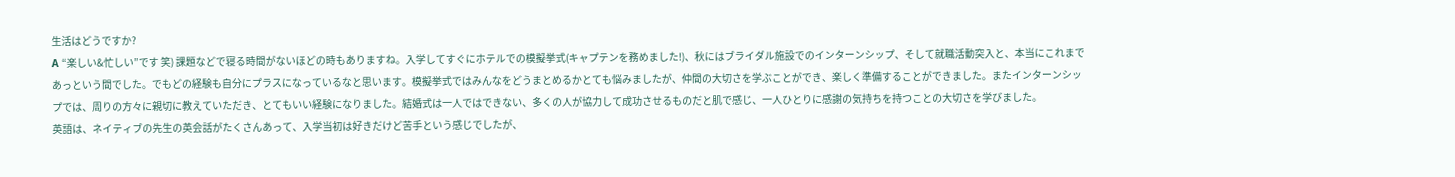生活はどうですか?
A “楽しい&忙しい”です 笑) 課題などで寝る時間がないほどの時もありますね。入学してすぐにホテルでの模擬挙式(キャプテンを務めました!)、秋にはブライダル施設でのインターンシップ、そして就職活動突入と、本当にこれまであっという間でした。でもどの経験も自分にプラスになっているなと思います。模擬挙式ではみんなをどうまとめるかとても悩みましたが、仲間の大切さを学ぶことができ、楽しく準備することができました。またインターンシップでは、周りの方々に親切に教えていただき、とてもいい経験になりました。結婚式は一人ではできない、多くの人が協力して成功させるものだと肌で感じ、一人ひとりに感謝の気持ちを持つことの大切さを学びました。
英語は、ネイティブの先生の英会話がたくさんあって、入学当初は好きだけど苦手という感じでしたが、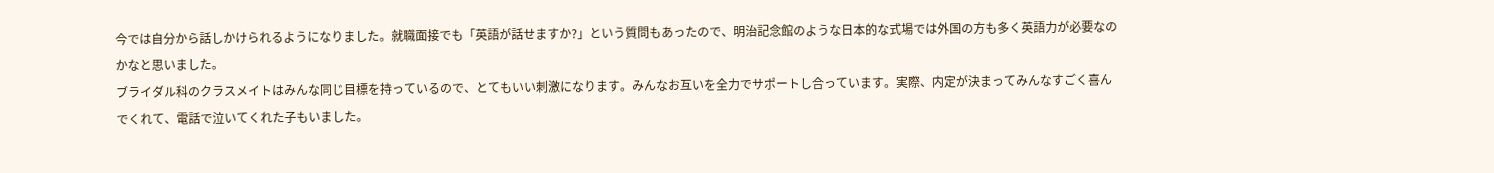今では自分から話しかけられるようになりました。就職面接でも「英語が話せますか?」という質問もあったので、明治記念館のような日本的な式場では外国の方も多く英語力が必要なのかなと思いました。
ブライダル科のクラスメイトはみんな同じ目標を持っているので、とてもいい刺激になります。みんなお互いを全力でサポートし合っています。実際、内定が決まってみんなすごく喜んでくれて、電話で泣いてくれた子もいました。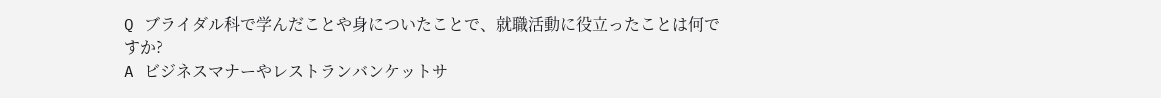Q ブライダル科で学んだことや身についたことで、就職活動に役立ったことは何ですか?
A ビジネスマナーやレストランバンケットサ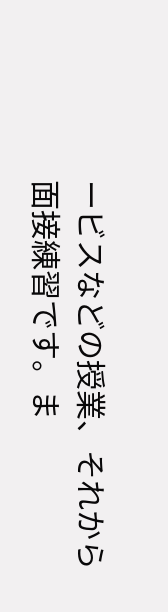ービスなどの授業、それから面接練習です。ま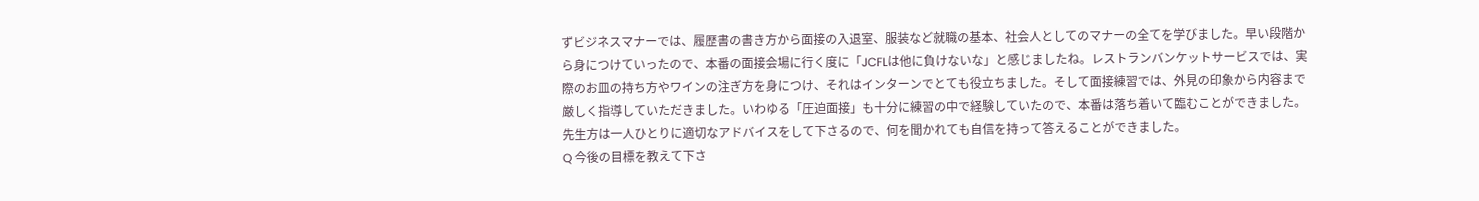ずビジネスマナーでは、履歴書の書き方から面接の入退室、服装など就職の基本、社会人としてのマナーの全てを学びました。早い段階から身につけていったので、本番の面接会場に行く度に「JCFLは他に負けないな」と感じましたね。レストランバンケットサービスでは、実際のお皿の持ち方やワインの注ぎ方を身につけ、それはインターンでとても役立ちました。そして面接練習では、外見の印象から内容まで厳しく指導していただきました。いわゆる「圧迫面接」も十分に練習の中で経験していたので、本番は落ち着いて臨むことができました。先生方は一人ひとりに適切なアドバイスをして下さるので、何を聞かれても自信を持って答えることができました。
Q 今後の目標を教えて下さ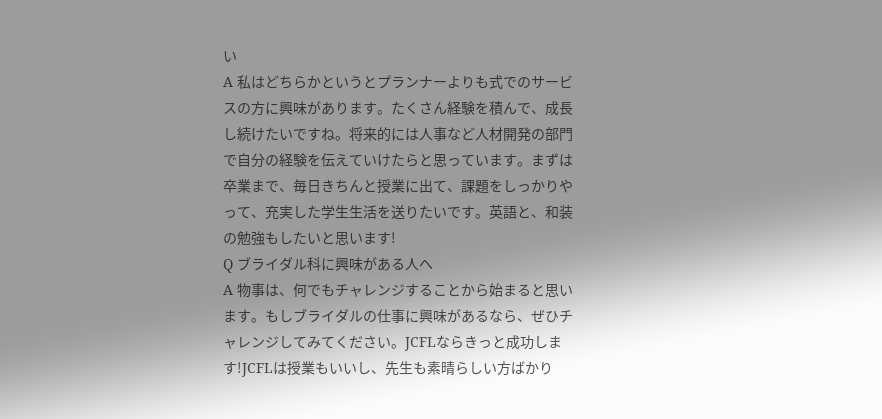い
A 私はどちらかというとプランナーよりも式でのサービスの方に興味があります。たくさん経験を積んで、成長し続けたいですね。将来的には人事など人材開発の部門で自分の経験を伝えていけたらと思っています。まずは卒業まで、毎日きちんと授業に出て、課題をしっかりやって、充実した学生生活を送りたいです。英語と、和装の勉強もしたいと思います!
Q ブライダル科に興味がある人へ
A 物事は、何でもチャレンジすることから始まると思います。もしブライダルの仕事に興味があるなら、ぜひチャレンジしてみてください。JCFLならきっと成功します!JCFLは授業もいいし、先生も素晴らしい方ばかり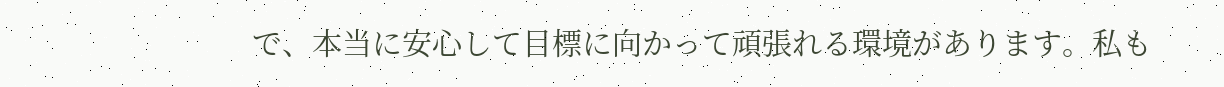で、本当に安心して目標に向かって頑張れる環境があります。私も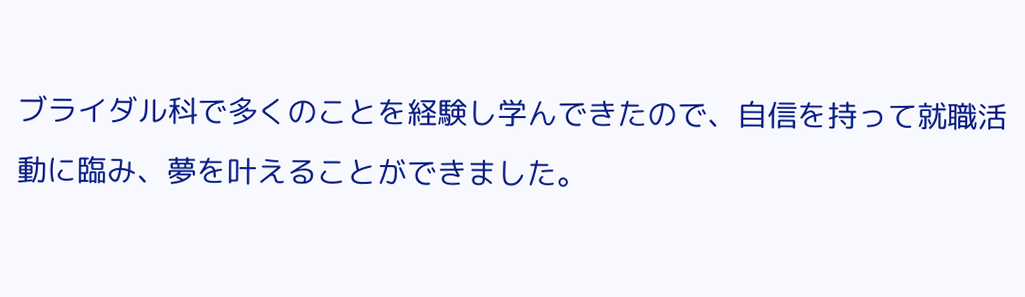ブライダル科で多くのことを経験し学んできたので、自信を持って就職活動に臨み、夢を叶えることができました。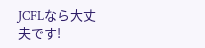JCFLなら大丈夫です!